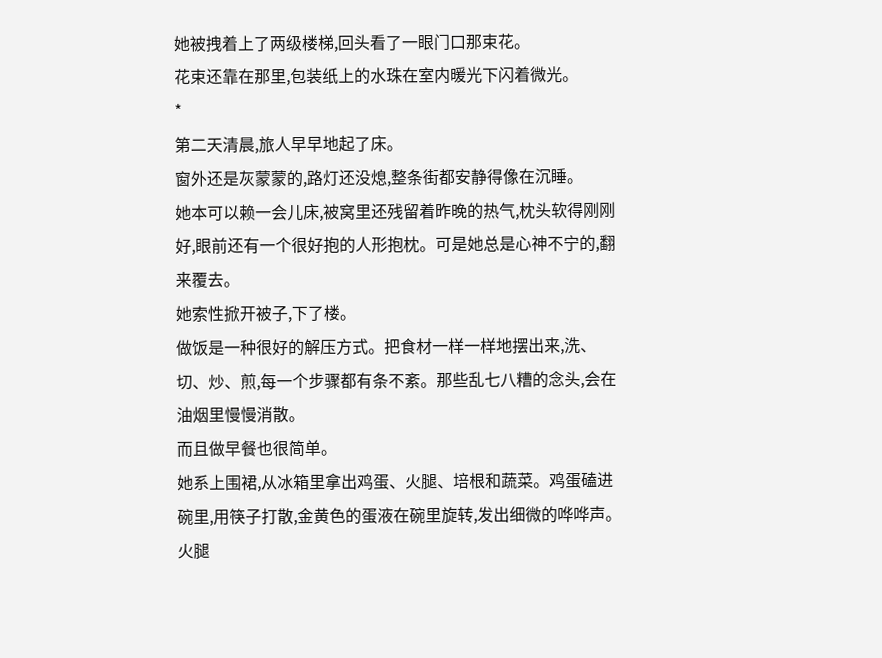她被拽着上了两级楼梯,回头看了一眼门口那束花。
花束还靠在那里,包装纸上的水珠在室内暖光下闪着微光。
*
第二天清晨,旅人早早地起了床。
窗外还是灰蒙蒙的,路灯还没熄,整条街都安静得像在沉睡。
她本可以赖一会儿床,被窝里还残留着昨晚的热气,枕头软得刚刚好,眼前还有一个很好抱的人形抱枕。可是她总是心神不宁的,翻来覆去。
她索性掀开被子,下了楼。
做饭是一种很好的解压方式。把食材一样一样地摆出来,洗、切、炒、煎,每一个步骤都有条不紊。那些乱七八糟的念头,会在油烟里慢慢消散。
而且做早餐也很简单。
她系上围裙,从冰箱里拿出鸡蛋、火腿、培根和蔬菜。鸡蛋磕进碗里,用筷子打散,金黄色的蛋液在碗里旋转,发出细微的哗哗声。火腿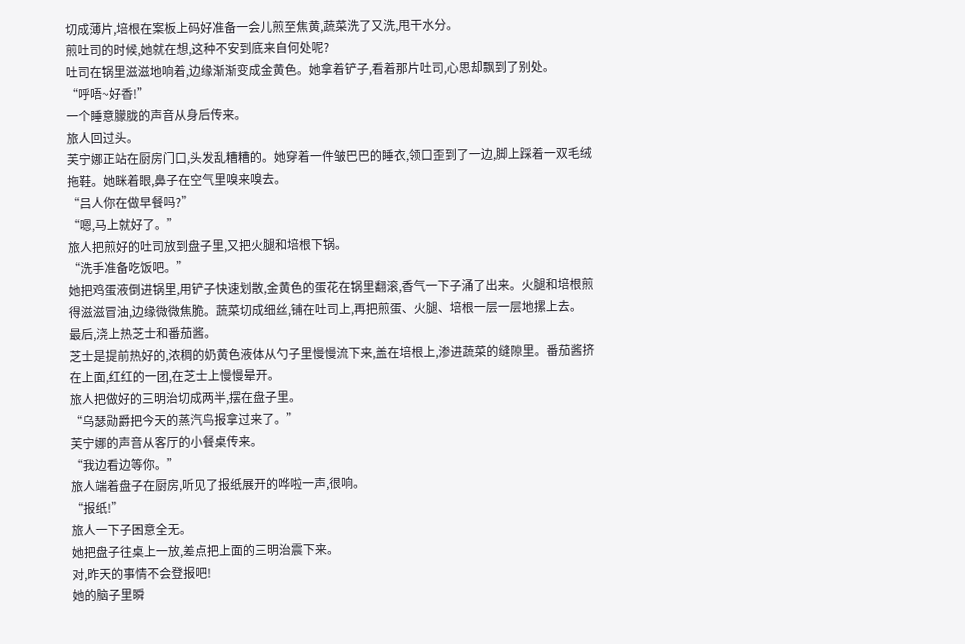切成薄片,培根在案板上码好准备一会儿煎至焦黄,蔬菜洗了又洗,甩干水分。
煎吐司的时候,她就在想,这种不安到底来自何处呢?
吐司在锅里滋滋地响着,边缘渐渐变成金黄色。她拿着铲子,看着那片吐司,心思却飘到了别处。
“呼唔~好香!”
一个睡意朦胧的声音从身后传来。
旅人回过头。
芙宁娜正站在厨房门口,头发乱糟糟的。她穿着一件皱巴巴的睡衣,领口歪到了一边,脚上踩着一双毛绒拖鞋。她眯着眼,鼻子在空气里嗅来嗅去。
“吕人你在做早餐吗?”
“嗯,马上就好了。”
旅人把煎好的吐司放到盘子里,又把火腿和培根下锅。
“洗手准备吃饭吧。”
她把鸡蛋液倒进锅里,用铲子快速划散,金黄色的蛋花在锅里翻滚,香气一下子涌了出来。火腿和培根煎得滋滋冒油,边缘微微焦脆。蔬菜切成细丝,铺在吐司上,再把煎蛋、火腿、培根一层一层地摞上去。
最后,浇上热芝士和番茄酱。
芝士是提前热好的,浓稠的奶黄色液体从勺子里慢慢流下来,盖在培根上,渗进蔬菜的缝隙里。番茄酱挤在上面,红红的一团,在芝士上慢慢晕开。
旅人把做好的三明治切成两半,摆在盘子里。
“乌瑟勋爵把今天的蒸汽鸟报拿过来了。”
芙宁娜的声音从客厅的小餐桌传来。
“我边看边等你。”
旅人端着盘子在厨房,听见了报纸展开的哗啦一声,很响。
“报纸!”
旅人一下子困意全无。
她把盘子往桌上一放,差点把上面的三明治震下来。
对,昨天的事情不会登报吧!
她的脑子里瞬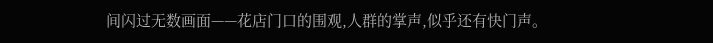间闪过无数画面——花店门口的围观,人群的掌声,似乎还有快门声。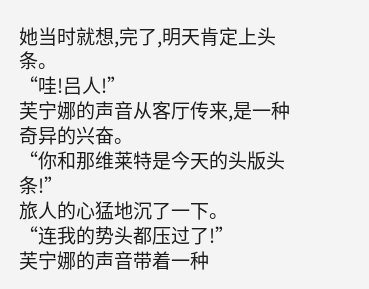她当时就想,完了,明天肯定上头条。
“哇!吕人!”
芙宁娜的声音从客厅传来,是一种奇异的兴奋。
“你和那维莱特是今天的头版头条!”
旅人的心猛地沉了一下。
“连我的势头都压过了!”
芙宁娜的声音带着一种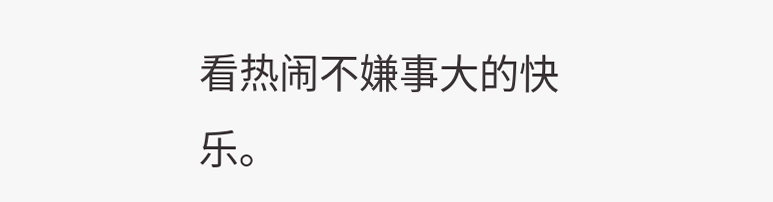看热闹不嫌事大的快乐。